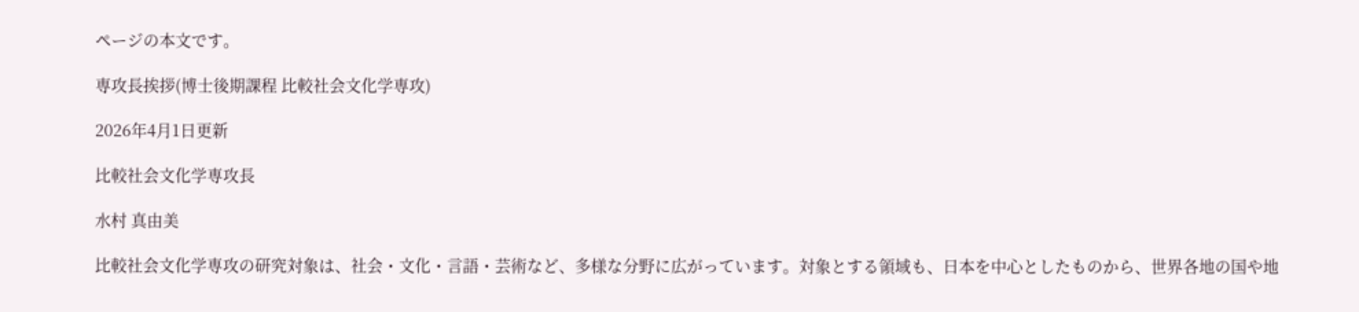ページの本文です。

専攻長挨拶(博士後期課程 比較社会文化学専攻)

2026年4月1日更新

比較社会文化学専攻長

水村 真由美

比較社会文化学専攻の研究対象は、社会・文化・言語・芸術など、多様な分野に広がっています。対象とする領域も、日本を中心としたものから、世界各地の国や地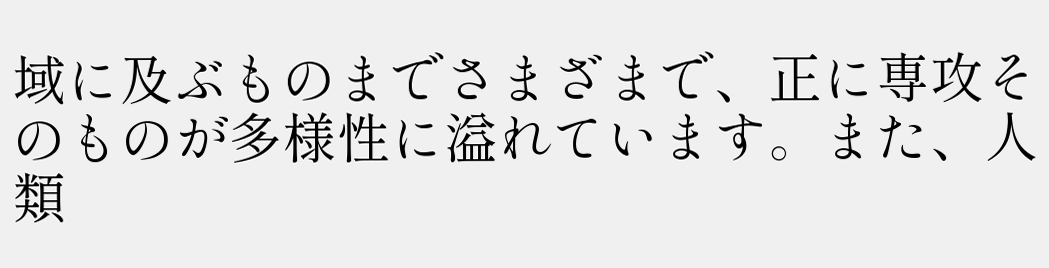域に及ぶものまでさまざまで、正に専攻そのものが多様性に溢れています。また、人類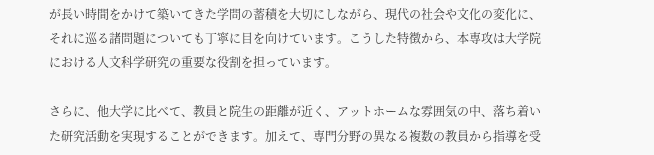が長い時間をかけて築いてきた学問の蓄積を大切にしながら、現代の社会や文化の変化に、それに巡る諸問題についても丁寧に目を向けています。こうした特徴から、本専攻は大学院における人文科学研究の重要な役割を担っています。

さらに、他大学に比べて、教員と院生の距離が近く、アットホームな雰囲気の中、落ち着いた研究活動を実現することができます。加えて、専門分野の異なる複数の教員から指導を受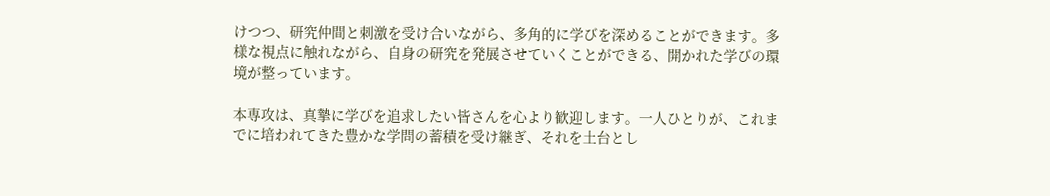けつつ、研究仲間と刺激を受け合いながら、多角的に学びを深めることができます。多様な視点に触れながら、自身の研究を発展させていくことができる、開かれた学びの環境が整っています。

本専攻は、真摯に学びを追求したい皆さんを心より歓迎します。一人ひとりが、これまでに培われてきた豊かな学問の蓄積を受け継ぎ、それを土台とし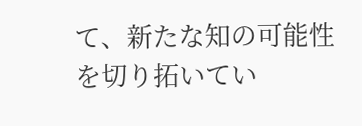て、新たな知の可能性を切り拓いてい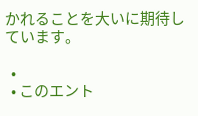かれることを大いに期待しています。

  •
  • このエント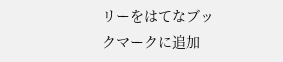リーをはてなブックマークに追加